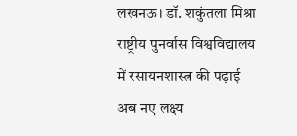लखनऊ। डॉ. शकुंतला मिश्रा राष्ट्रीय पुनर्वास विश्वविद्यालय में रसायनशास्त्र की पढ़ाई अब नए लक्ष्य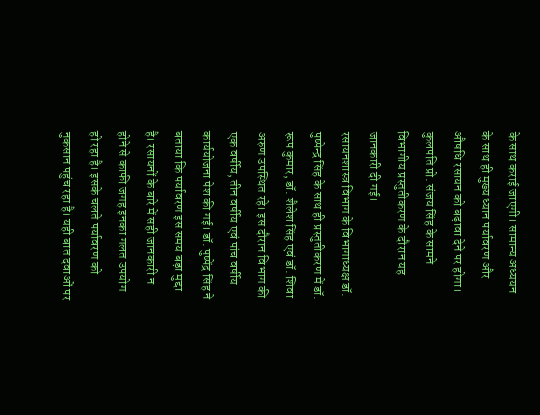के साथ कराई जाएगी। सामान्य अध्ययन के साथ ही मुख्य ध्यान पर्यावरण और औषधि रसायन को बढ़ावा देने पर होगा। कुलपति प्रो. संजय सिंह के सामने विभागीय प्रस्तुतीकरण के दौरान यह जानकारी दी गई।
रसायनशास्त्र विभाग के विभागाध्यक्ष डॉ. पुष्पेन्द्र सिंह के साथ ही प्रस्तुतीकरण में डॉ. रूप कुमार, डॉ. शैलेश सिंह एवं डॉ. शिवा अरुण उपस्थित रहे। इस दौरान विभाग की एक वर्षीय, तीन वर्षीय एवं पांच वर्षीय कार्ययोजना पेश की गई। डॉ. पुष्पेंद्र सिंह ने बताया कि पर्यावरण इस समय बड़ा मुद्दा है। रसायनों के बारे में सही जानकारी न होने से काफी जगह इनका गलत उपयोग हो रहा है। इसके चलते पर्यावरण को नुकसान पहुंच रहा है। यही बात दवाओं पर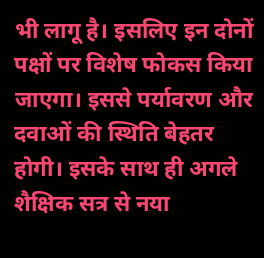भी लागू है। इसलिए इन दोनों पक्षों पर विशेष फोकस किया जाएगा। इससे पर्यावरण और दवाओं की स्थिति बेहतर होगी। इसके साथ ही अगले शैक्षिक सत्र से नया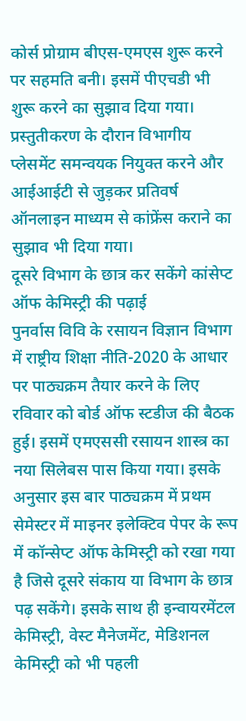कोर्स प्रोग्राम बीएस-एमएस शुरू करने पर सहमति बनी। इसमें पीएचडी भी शुरू करने का सुझाव दिया गया। प्रस्तुतीकरण के दौरान विभागीय प्लेसमेंट समन्वयक नियुक्त करने और आईआईटी से जुड़कर प्रतिवर्ष ऑनलाइन माध्यम से कांफ्रेंस कराने का सुझाव भी दिया गया।
दूसरे विभाग के छात्र कर सकेंगे कांसेप्ट ऑफ केमिस्ट्री की पढ़ाई
पुनर्वास विवि के रसायन विज्ञान विभाग में राष्ट्रीय शिक्षा नीति-2020 के आधार पर पाठ्यक्रम तैयार करने के लिए रविवार को बोर्ड ऑफ स्टडीज की बैठक हुई। इसमें एमएससी रसायन शास्त्र का नया सिलेबस पास किया गया। इसके अनुसार इस बार पाठ्यक्रम में प्रथम सेमेस्टर में माइनर इलेक्टिव पेपर के रूप में कॉन्सेप्ट ऑफ केमिस्ट्री को रखा गया है जिसे दूसरे संकाय या विभाग के छात्र पढ़ सकेंगे। इसके साथ ही इन्वायरमेंटल केमिस्ट्री, वेस्ट मैनेजमेंट, मेडिशनल केमिस्ट्री को भी पहली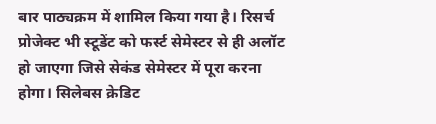बार पाठ्यक्रम में शामिल किया गया है। रिसर्च प्रोजेक्ट भी स्टूडेंट को फर्स्ट सेमेस्टर से ही अलॉट हो जाएगा जिसे सेकंड सेमेस्टर में पूरा करना होगा। सिलेबस क्रेडिट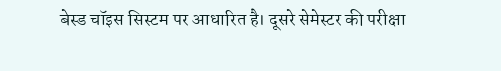बेस्ड चॉइस सिस्टम पर आधारित है। दूसरे सेमेस्टर की परीक्षा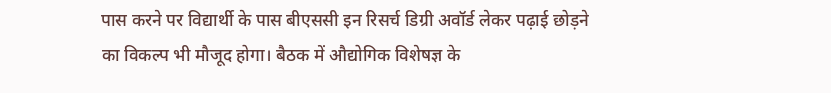पास करने पर विद्यार्थी के पास बीएससी इन रिसर्च डिग्री अवॉर्ड लेकर पढ़ाई छोड़ने का विकल्प भी मौजूद होगा। बैठक में औद्योगिक विशेषज्ञ के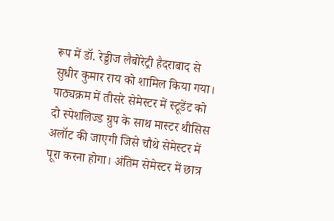रूप में डॉ. रेड्डीज लैबोरेट्री हैदराबाद से सुधीर कुमार राय को शामिल किया गया। पाठ्यक्रम में तीसरे सेमेस्टर में स्टूडेंट को दो स्पेशलिज्ड ग्रुप के साथ मास्टर थीसिस अलॉट की जाएगी जिसे चौथे सेमेस्टर में पूरा करना होगा। अंतिम सेमेस्टर में छात्र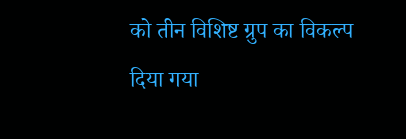को तीन विशिष्ट ग्रुप का विकल्प दिया गया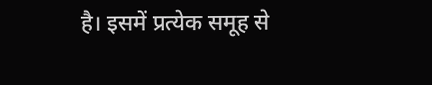है। इसमें प्रत्येक समूह से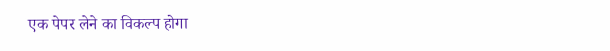एक पेपर लेने का विकल्प होगा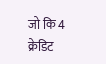जो कि 4 क्रेडिट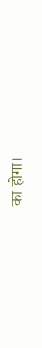का होगा।